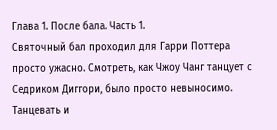Глава 1. После бала. Часть 1.
Святочный бал проходил для Гарри Поттера просто ужасно. Смотреть, как Чжоу Чанг танцует с Седриком Диггори, было просто невыносимо. Танцевать и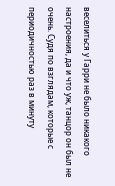веселиться у Гарри не было никакого настроения, да и что уж, танцор он был не очень. Судя по взглядам, которые с периодичностью раз в минуту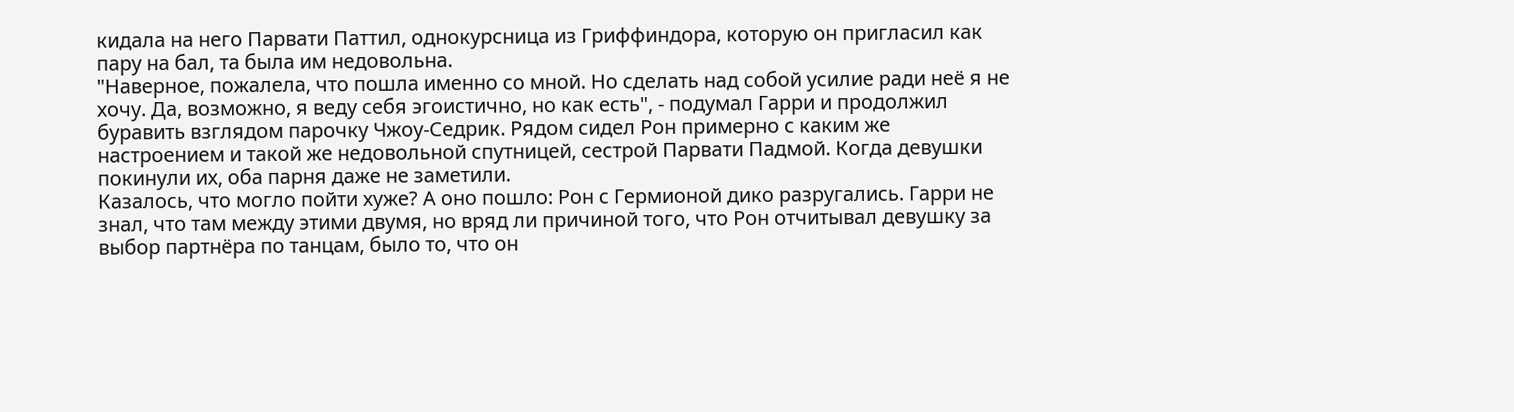кидала на него Парвати Паттил, однокурсница из Гриффиндора, которую он пригласил как пару на бал, та была им недовольна.
"Наверное, пожалела, что пошла именно со мной. Но сделать над собой усилие ради неё я не хочу. Да, возможно, я веду себя эгоистично, но как есть", - подумал Гарри и продолжил буравить взглядом парочку Чжоу-Седрик. Рядом сидел Рон примерно с каким же настроением и такой же недовольной спутницей, сестрой Парвати Падмой. Когда девушки покинули их, оба парня даже не заметили.
Казалось, что могло пойти хуже? А оно пошло: Рон с Гермионой дико разругались. Гарри не знал, что там между этими двумя, но вряд ли причиной того, что Рон отчитывал девушку за выбор партнёра по танцам, было то, что он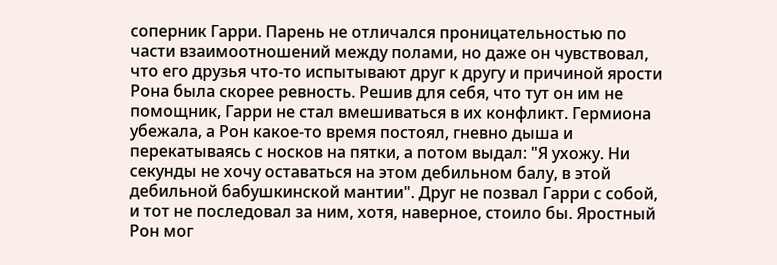соперник Гарри. Парень не отличался проницательностью по части взаимоотношений между полами, но даже он чувствовал, что его друзья что-то испытывают друг к другу и причиной ярости Рона была скорее ревность. Решив для себя, что тут он им не помощник, Гарри не стал вмешиваться в их конфликт. Гермиона убежала, а Рон какое-то время постоял, гневно дыша и перекатываясь с носков на пятки, а потом выдал: "Я ухожу. Ни секунды не хочу оставаться на этом дебильном балу, в этой дебильной бабушкинской мантии". Друг не позвал Гарри с собой, и тот не последовал за ним, хотя, наверное, стоило бы. Яростный Рон мог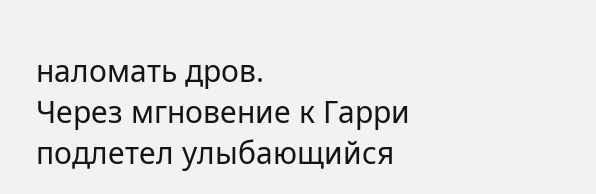наломать дров.
Через мгновение к Гарри подлетел улыбающийся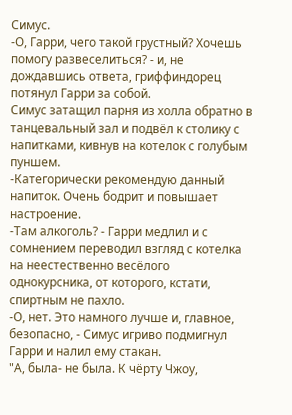Симус.
-О, Гарри, чего такой грустный? Хочешь помогу развеселиться? - и, не дождавшись ответа, гриффиндорец потянул Гарри за собой.
Симус затащил парня из холла обратно в танцевальный зал и подвёл к столику с напитками, кивнув на котелок с голубым пуншем.
-Категорически рекомендую данный напиток. Очень бодрит и повышает настроение.
-Там алкоголь? - Гарри медлил и с сомнением переводил взгляд с котелка на неестественно весёлого однокурсника, от которого, кстати, спиртным не пахло.
-О, нет. Это намного лучше и, главное, безопасно, - Симус игриво подмигнул Гарри и налил ему стакан.
"А, была- не была. К чёрту Чжоу,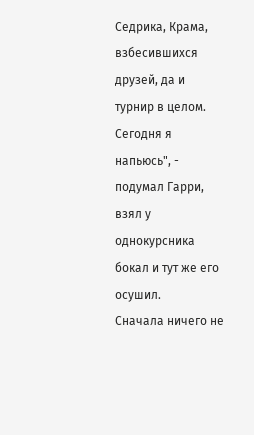Седрика, Крама, взбесившихся друзей, да и турнир в целом. Сегодня я напьюсь", - подумал Гарри, взял у однокурсника бокал и тут же его осушил.
Сначала ничего не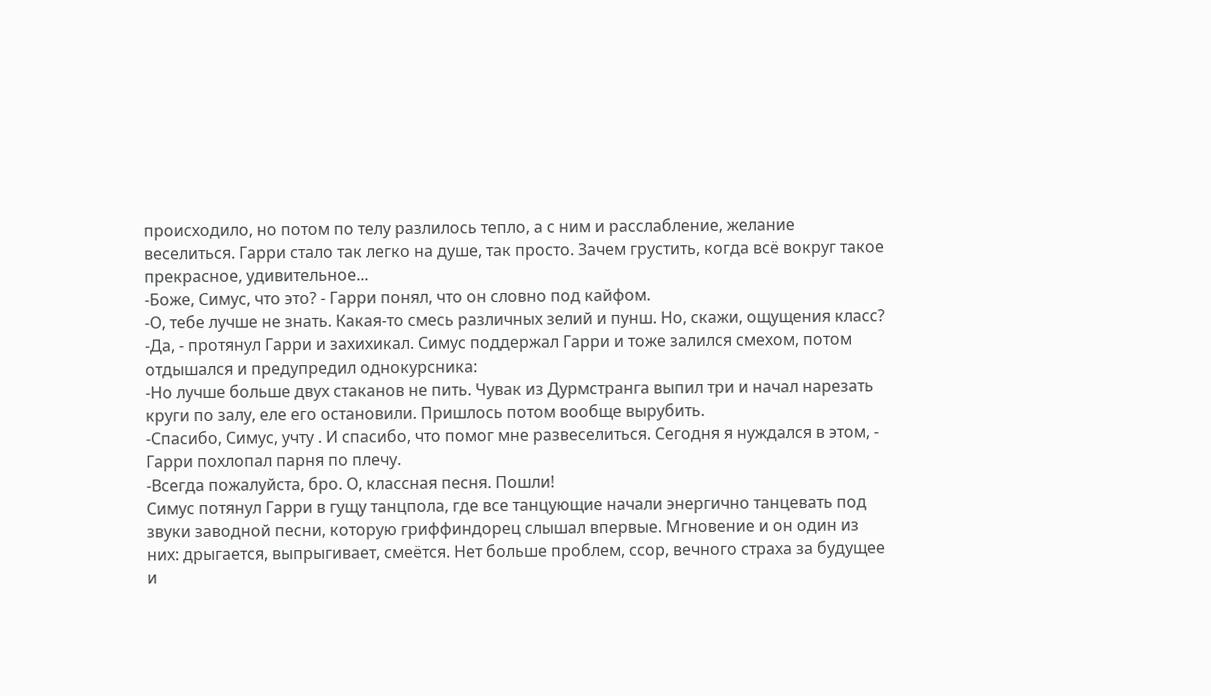происходило, но потом по телу разлилось тепло, а с ним и расслабление, желание веселиться. Гарри стало так легко на душе, так просто. Зачем грустить, когда всё вокруг такое прекрасное, удивительное...
-Боже, Симус, что это? - Гарри понял, что он словно под кайфом.
-О, тебе лучше не знать. Какая-то смесь различных зелий и пунш. Но, скажи, ощущения класс?
-Да, - протянул Гарри и захихикал. Симус поддержал Гарри и тоже залился смехом, потом отдышался и предупредил однокурсника:
-Но лучше больше двух стаканов не пить. Чувак из Дурмстранга выпил три и начал нарезать круги по залу, еле его остановили. Пришлось потом вообще вырубить.
-Спасибо, Симус, учту . И спасибо, что помог мне развеселиться. Сегодня я нуждался в этом, - Гарри похлопал парня по плечу.
-Всегда пожалуйста, бро. О, классная песня. Пошли!
Симус потянул Гарри в гущу танцпола, где все танцующие начали энергично танцевать под звуки заводной песни, которую гриффиндорец слышал впервые. Мгновение и он один из них: дрыгается, выпрыгивает, смеётся. Нет больше проблем, ссор, вечного страха за будущее и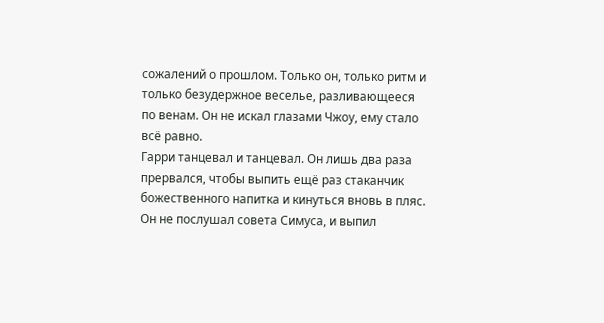сожалений о прошлом. Только он, только ритм и только безудержное веселье, разливающееся по венам. Он не искал глазами Чжоу, ему стало всё равно.
Гарри танцевал и танцевал. Он лишь два раза прервался, чтобы выпить ещё раз стаканчик божественного напитка и кинуться вновь в пляс. Он не послушал совета Симуса, и выпил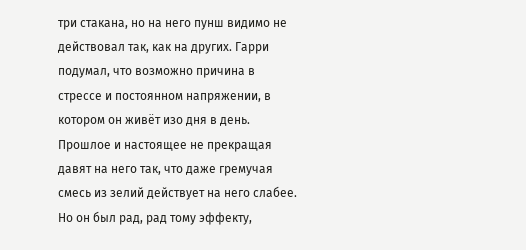три стакана, но на него пунш видимо не действовал так, как на других. Гарри подумал, что возможно причина в стрессе и постоянном напряжении, в котором он живёт изо дня в день. Прошлое и настоящее не прекращая давят на него так, что даже гремучая смесь из зелий действует на него слабее. Но он был рад, рад тому эффекту,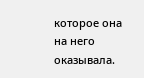которое она на него оказывала.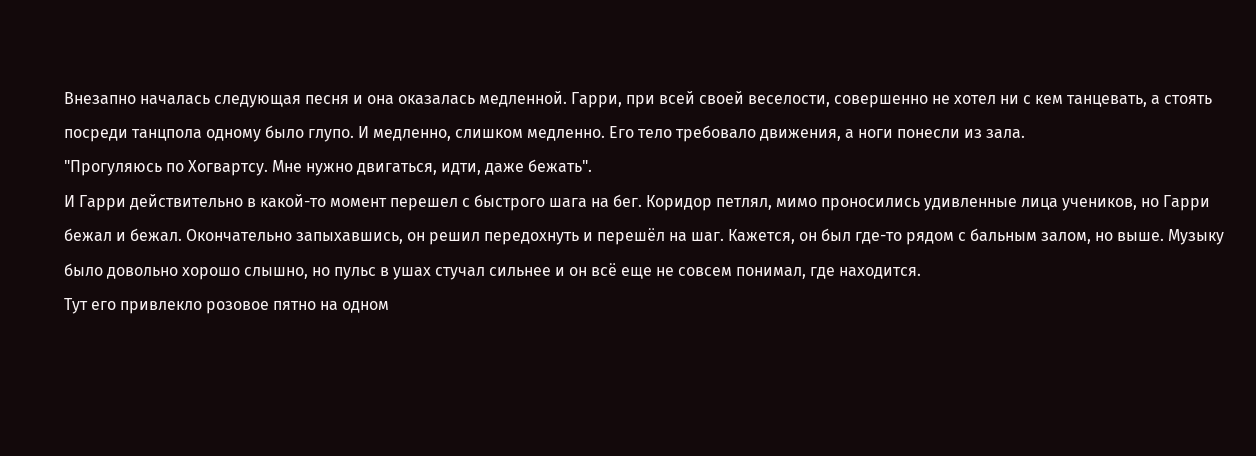Внезапно началась следующая песня и она оказалась медленной. Гарри, при всей своей веселости, совершенно не хотел ни с кем танцевать, а стоять посреди танцпола одному было глупо. И медленно, слишком медленно. Его тело требовало движения, а ноги понесли из зала.
"Прогуляюсь по Хогвартсу. Мне нужно двигаться, идти, даже бежать".
И Гарри действительно в какой-то момент перешел с быстрого шага на бег. Коридор петлял, мимо проносились удивленные лица учеников, но Гарри бежал и бежал. Окончательно запыхавшись, он решил передохнуть и перешёл на шаг. Кажется, он был где-то рядом с бальным залом, но выше. Музыку было довольно хорошо слышно, но пульс в ушах стучал сильнее и он всё еще не совсем понимал, где находится.
Тут его привлекло розовое пятно на одном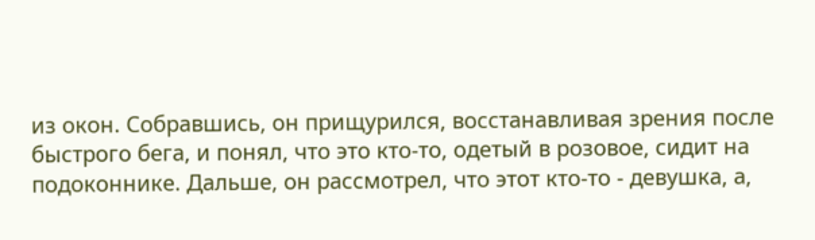из окон. Собравшись, он прищурился, восстанавливая зрения после быстрого бега, и понял, что это кто-то, одетый в розовое, сидит на подоконнике. Дальше, он рассмотрел, что этот кто-то - девушка, а,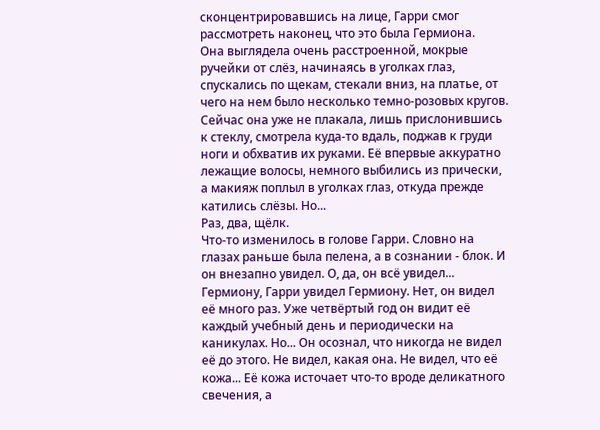сконцентрировавшись на лице, Гарри смог рассмотреть наконец, что это была Гермиона.
Она выглядела очень расстроенной, мокрые ручейки от слёз, начинаясь в уголках глаз, спускались по щекам, стекали вниз, на платье, от чего на нем было несколько темно-розовых кругов. Сейчас она уже не плакала, лишь прислонившись к стеклу, смотрела куда-то вдаль, поджав к груди ноги и обхватив их руками. Её впервые аккуратно лежащие волосы, немного выбились из прически, а макияж поплыл в уголках глаз, откуда прежде катились слёзы. Но...
Раз, два, щёлк.
Что-то изменилось в голове Гарри. Словно на глазах раньше была пелена, а в сознании - блок. И он внезапно увидел. О, да, он всё увидел...
Гермиону, Гарри увидел Гермиону. Нет, он видел её много раз. Уже четвёртый год он видит её каждый учебный день и периодически на каникулах. Но... Он осознал, что никогда не видел её до этого. Не видел, какая она. Не видел, что её кожа... Её кожа источает что-то вроде деликатного свечения, а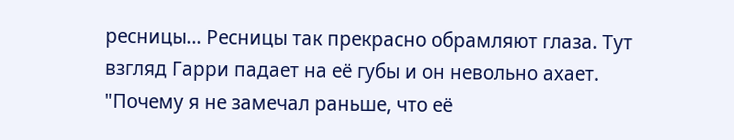ресницы... Ресницы так прекрасно обрамляют глаза. Тут взгляд Гарри падает на её губы и он невольно ахает.
"Почему я не замечал раньше, что её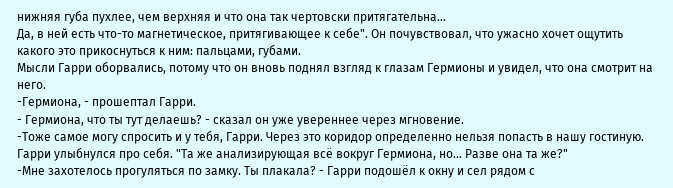нижняя губа пухлее, чем верхняя и что она так чертовски притягательна...
Да, в ней есть что-то магнетическое, притягивающее к себе". Он почувствовал, что ужасно хочет ощутить какого это прикоснуться к ним: пальцами, губами.
Мысли Гарри оборвались, потому что он вновь поднял взгляд к глазам Гермионы и увидел, что она смотрит на него.
-Гермиона, - прошептал Гарри.
- Гермиона, что ты тут делаешь? - сказал он уже увереннее через мгновение.
-Тоже самое могу спросить и у тебя, Гарри. Через это коридор определенно нельзя попасть в нашу гостиную.
Гарри улыбнулся про себя. "Та же анализирующая всё вокруг Гермиона, но... Разве она та же?"
-Мне захотелось прогуляться по замку. Ты плакала? - Гарри подошёл к окну и сел рядом с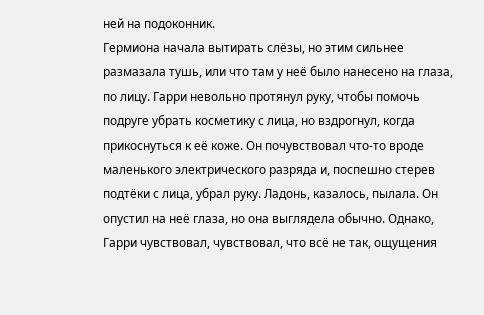ней на подоконник.
Гермиона начала вытирать слёзы, но этим сильнее размазала тушь, или что там у неё было нанесено на глаза, по лицу. Гарри невольно протянул руку, чтобы помочь подруге убрать косметику с лица, но вздрогнул, когда прикоснуться к её коже. Он почувствовал что-то вроде маленького электрического разряда и, поспешно стерев подтёки с лица, убрал руку. Ладонь, казалось, пылала. Он опустил на неё глаза, но она выглядела обычно. Однако, Гарри чувствовал, чувствовал, что всё не так, ощущения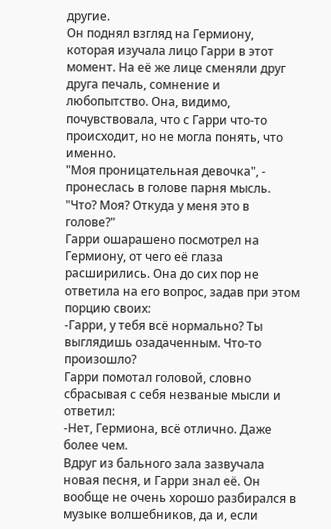другие.
Он поднял взгляд на Гермиону, которая изучала лицо Гарри в этот момент. На её же лице сменяли друг друга печаль, сомнение и любопытство. Она, видимо, почувствовала, что с Гарри что-то происходит, но не могла понять, что именно.
"Моя проницательная девочка", - пронеслась в голове парня мысль.
"Что? Моя? Откуда у меня это в голове?"
Гарри ошарашено посмотрел на Гермиону, от чего её глаза расширились. Она до сих пор не ответила на его вопрос, задав при этом порцию своих:
-Гарри, у тебя всё нормально? Ты выглядишь озадаченным. Что-то произошло?
Гарри помотал головой, словно сбрасывая с себя незваные мысли и ответил:
-Нет, Гермиона, всё отлично. Даже более чем.
Вдруг из бального зала зазвучала новая песня, и Гарри знал её. Он вообще не очень хорошо разбирался в музыке волшебников, да и, если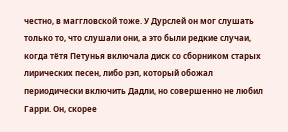честно, в маггловской тоже. У Дурслей он мог слушать только то, что слушали они, а это были редкие случаи, когда тётя Петунья включала диск со сборником старых лирических песен, либо рэп, который обожал периодически включить Дадли, но совершенно не любил Гарри. Он, скорее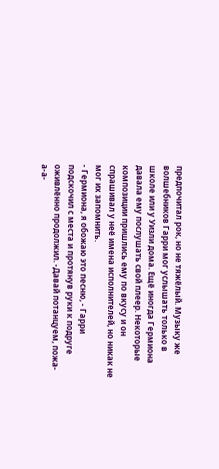предпочитал рок, но не тяжёлый. Музыку же волшебников Гарри мог услышать только в школе или у Уизли дома. Ещё иногда Гермиона давала ему послушать свой плеер. Некоторые композиции пришлись ему по вкусу и он спрашивал у неё имена исполнителей, но никак не мог их запомнить.
- Гермиона, я обожаю это песню, - Гарри подскочил с места и протянув руки к подруге оживлённо продолжил. -Давай потанцуем, пожа-а-а-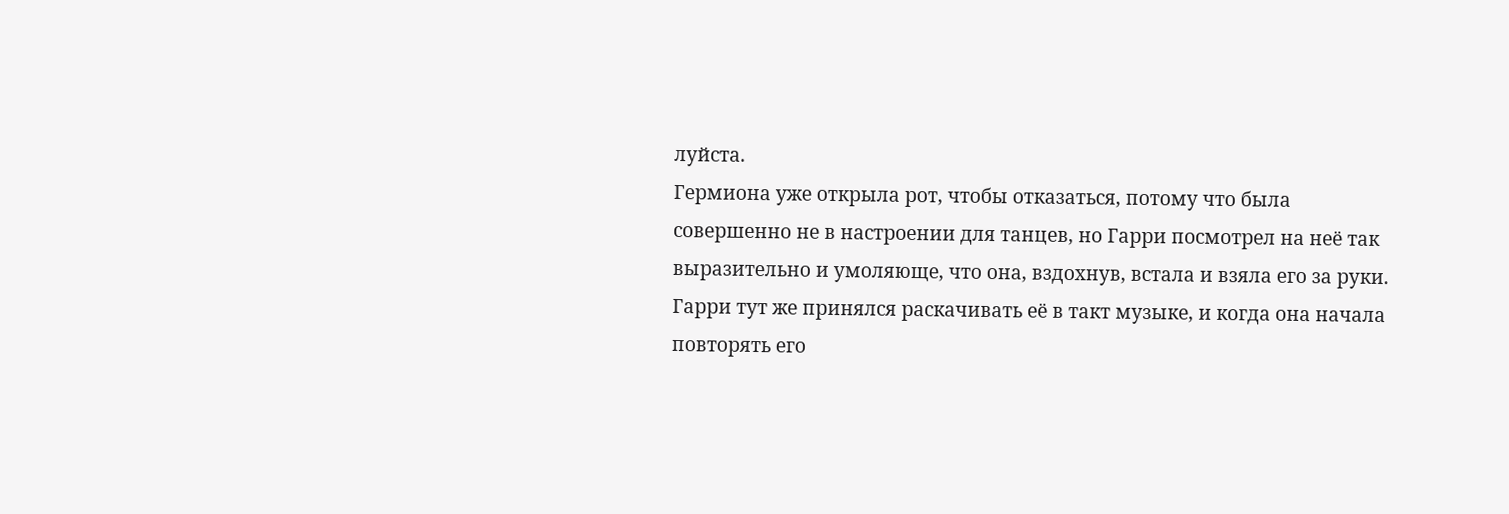луйста.
Гермиона уже открыла рот, чтобы отказаться, потому что была совершенно не в настроении для танцев, но Гарри посмотрел на неё так выразительно и умоляюще, что она, вздохнув, встала и взяла его за руки.
Гарри тут же принялся раскачивать её в такт музыке, и когда она начала повторять его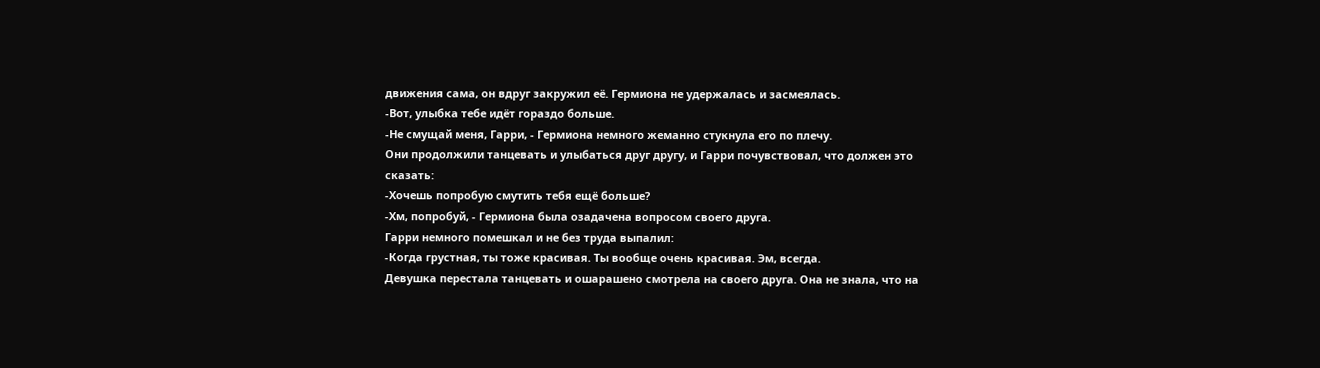движения сама, он вдруг закружил её. Гермиона не удержалась и засмеялась.
-Вот, улыбка тебе идёт гораздо больше.
-Не смущай меня, Гарри, - Гермиона немного жеманно стукнула его по плечу.
Они продолжили танцевать и улыбаться друг другу, и Гарри почувствовал, что должен это сказать:
-Хочешь попробую смутить тебя ещё больше?
-Хм, попробуй, - Гермиона была озадачена вопросом своего друга.
Гарри немного помешкал и не без труда выпалил:
-Когда грустная, ты тоже красивая. Ты вообще очень красивая. Эм, всегда.
Девушка перестала танцевать и ошарашено смотрела на своего друга. Она не знала, что на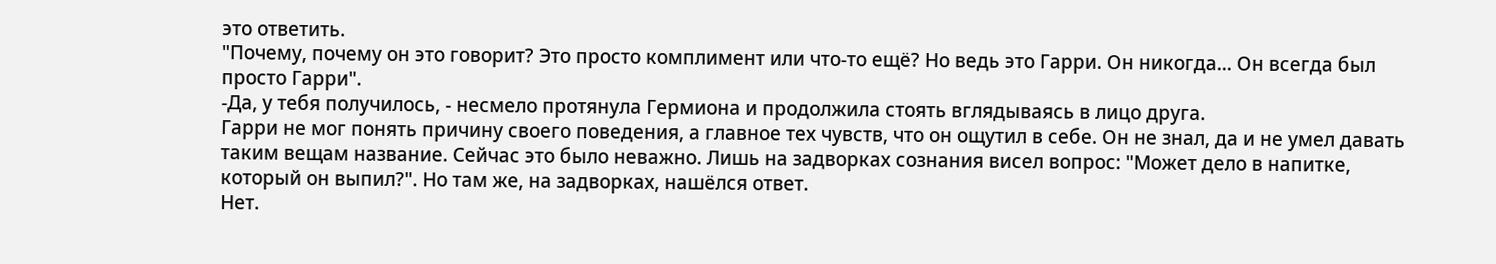это ответить.
"Почему, почему он это говорит? Это просто комплимент или что-то ещё? Но ведь это Гарри. Он никогда... Он всегда был просто Гарри".
-Да, у тебя получилось, - несмело протянула Гермиона и продолжила стоять вглядываясь в лицо друга.
Гарри не мог понять причину своего поведения, а главное тех чувств, что он ощутил в себе. Он не знал, да и не умел давать таким вещам название. Сейчас это было неважно. Лишь на задворках сознания висел вопрос: "Может дело в напитке, который он выпил?". Но там же, на задворках, нашёлся ответ.
Нет.